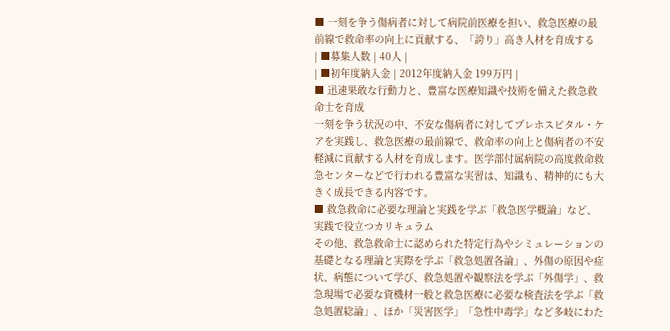■ 一刻を争う傷病者に対して病院前医療を担い、救急医療の最前線で救命率の向上に貢献する、「誇り」高き人材を育成する
| ■募集人数 | 40人 |
| ■初年度納入金 | 2012年度納入金 199万円 |
■ 迅速果敢な行動力と、豊富な医療知識や技術を備えた救急救命士を育成
一刻を争う状況の中、不安な傷病者に対してプレホスピタル・ケアを実践し、救急医療の最前線で、救命率の向上と傷病者の不安軽減に貢献する人材を育成します。医学部付属病院の高度救命救急センターなどで行われる豊富な実習は、知識も、精神的にも大きく成長できる内容です。
■ 救急救命に必要な理論と実践を学ぶ「救急医学概論」など、実践で役立つカリキュラム
その他、救急救命士に認められた特定行為やシミュレーションの基礎となる理論と実際を学ぶ「救急処置各論」、外傷の原因や症状、病態について学び、救急処置や観察法を学ぶ「外傷学」、救急現場で必要な資機材一般と救急医療に必要な検査法を学ぶ「救急処置総論」、ほか「災害医学」「急性中毒学」など多岐にわた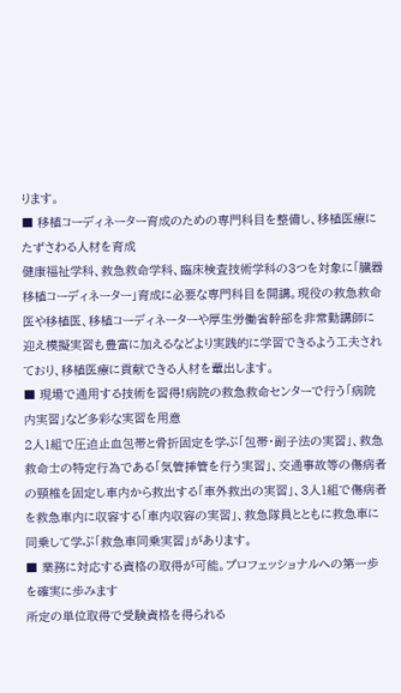ります。
■ 移植コーディネーター育成のための専門科目を整備し、移植医療にたずさわる人材を育成
健康福祉学科、救急救命学科、臨床検査技術学科の3つを対象に「臓器移植コーディネーター」育成に必要な専門科目を開講。現役の救急救命医や移植医、移植コーディネーターや厚生労働省幹部を非常勤講師に迎え模擬実習も豊富に加えるなどより実践的に学習できるよう工夫されており、移植医療に貢献できる人材を輩出します。
■ 現場で通用する技術を習得!病院の救急救命センターで行う「病院内実習」など多彩な実習を用意
2人1組で圧迫止血包帯と骨折固定を学ぶ「包帯・副子法の実習」、救急救命士の特定行為である「気管挿管を行う実習」、交通事故等の傷病者の頸椎を固定し車内から救出する「車外救出の実習」、3人1組で傷病者を救急車内に収容する「車内収容の実習」、救急隊員とともに救急車に同乗して学ぶ「救急車同乗実習」があります。
■ 業務に対応する資格の取得が可能。プロフェッショナルへの第一歩を確実に歩みます
所定の単位取得で受験資格を得られる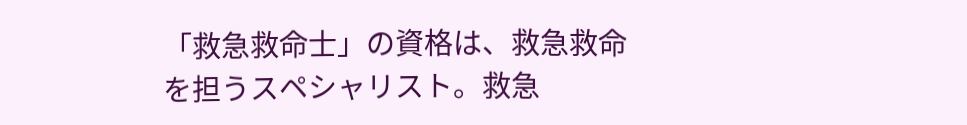「救急救命士」の資格は、救急救命を担うスペシャリスト。救急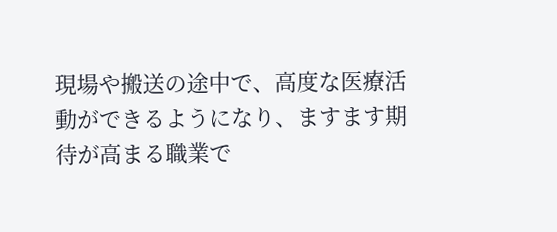現場や搬送の途中で、高度な医療活動ができるようになり、ますます期待が高まる職業で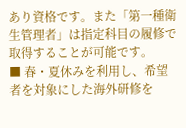あり資格です。また「第一種衛生管理者」は指定科目の履修で取得することが可能です。
■ 春・夏休みを利用し、希望者を対象にした海外研修を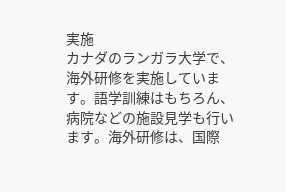実施
カナダのランガラ大学で、海外研修を実施しています。語学訓練はもちろん、病院などの施設見学も行います。海外研修は、国際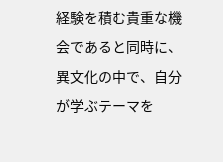経験を積む貴重な機会であると同時に、異文化の中で、自分が学ぶテーマを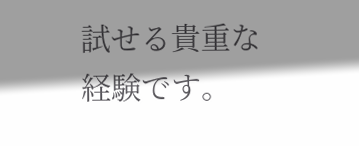試せる貴重な経験です。